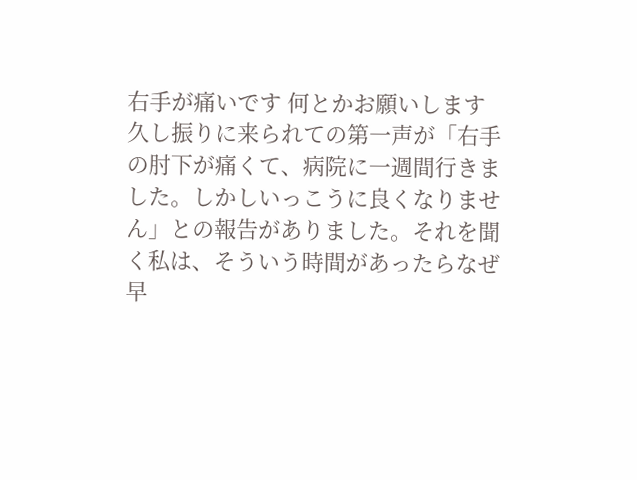右手が痛いです 何とかお願いします
久し振りに来られての第一声が「右手の肘下が痛くて、病院に一週間行きました。しかしいっこうに良くなりません」との報告がありました。それを聞く私は、そういう時間があったらなぜ早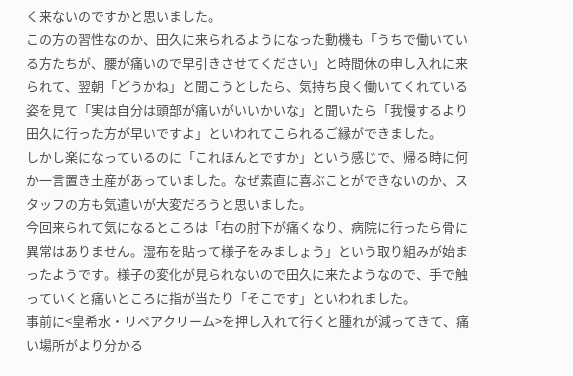く来ないのですかと思いました。
この方の習性なのか、田久に来られるようになった動機も「うちで働いている方たちが、腰が痛いので早引きさせてください」と時間休の申し入れに来られて、翌朝「どうかね」と聞こうとしたら、気持ち良く働いてくれている姿を見て「実は自分は頭部が痛いがいいかいな」と聞いたら「我慢するより田久に行った方が早いですよ」といわれてこられるご縁ができました。
しかし楽になっているのに「これほんとですか」という感じで、帰る時に何か一言置き土産があっていました。なぜ素直に喜ぶことができないのか、スタッフの方も気遣いが大変だろうと思いました。
今回来られて気になるところは「右の肘下が痛くなり、病院に行ったら骨に異常はありません。湿布を貼って様子をみましょう」という取り組みが始まったようです。様子の変化が見られないので田久に来たようなので、手で触っていくと痛いところに指が当たり「そこです」といわれました。
事前に<皇希水・リペアクリーム>を押し入れて行くと腫れが減ってきて、痛い場所がより分かる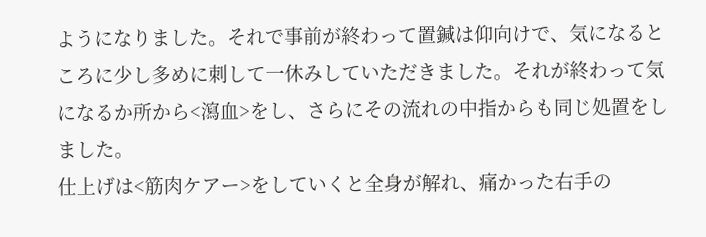ようになりました。それで事前が終わって置鍼は仰向けで、気になるところに少し多めに刺して一休みしていただきました。それが終わって気になるか所から<瀉血>をし、さらにその流れの中指からも同じ処置をしました。
仕上げは<筋肉ケアー>をしていくと全身が解れ、痛かった右手の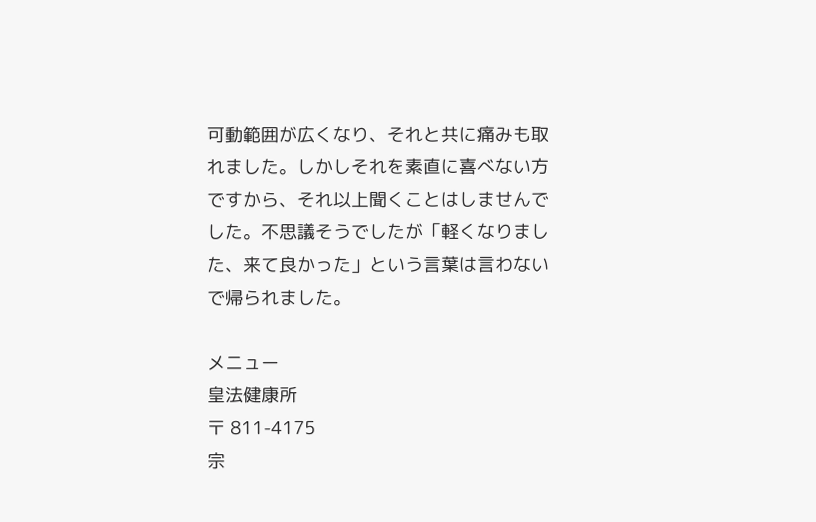可動範囲が広くなり、それと共に痛みも取れました。しかしそれを素直に喜べない方ですから、それ以上聞くことはしませんでした。不思議そうでしたが「軽くなりました、来て良かった」という言葉は言わないで帰られました。

メニュー
皇法健康所
〒 811-4175
宗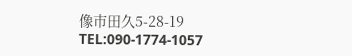像市田久5-28-19
TEL:090-1774-1057